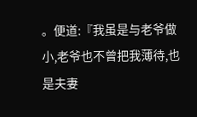。便道:『我虽是与老爷做小,老爷也不曾把我薄待,也是夫妻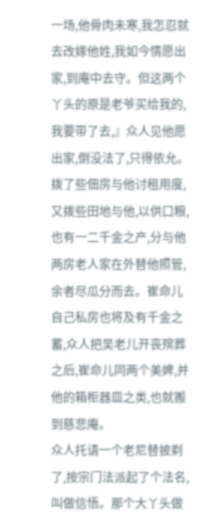一场,他骨肉未寒,我怎忍就去改嫁他姓,我如今情愿出家,到庵中去守。但这两个丫头的原是老爷买给我的,我要带了去,』众人见他愿出家,倒没法了,只得依允。拨了些佃房与他讨租用度,又拨些田地与他,以供口粮,也有一二千金之产,分与他两房老人家在外替他照管,余者尽瓜分而去。崔命儿自己私房也将及有千金之蓄,众人把吴老儿开丧殡葬之后,崔命儿同两个美婢,并他的箱柜器皿之类,也就搬到慈悲庵。
众人托请一个老尼替披剃了,按宗门法派起了个法名,叫做信悟。那个大丫头做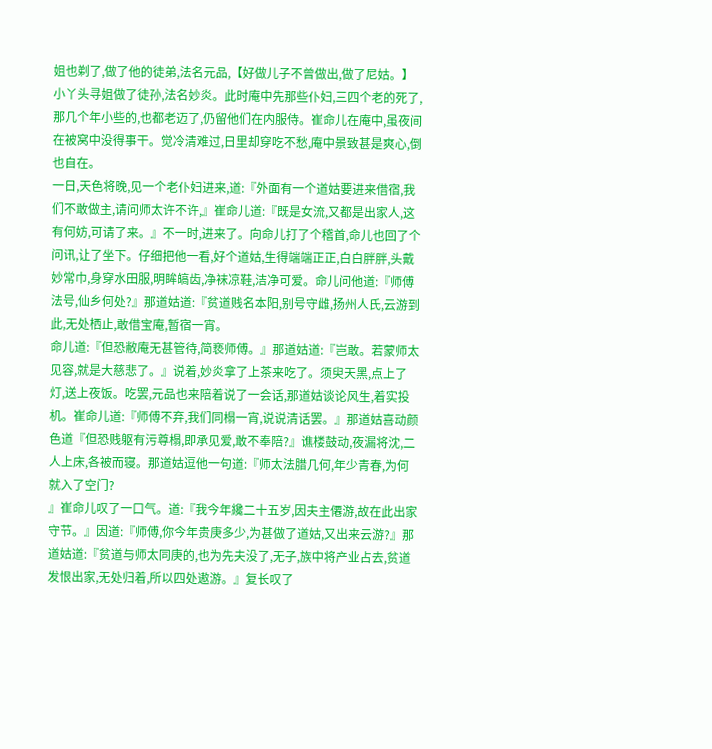姐也剃了,做了他的徒弟,法名元品,【好做儿子不曾做出,做了尼姑。】小丫头寻姐做了徒孙,法名妙炎。此时庵中先那些仆妇,三四个老的死了,那几个年小些的,也都老迈了,仍留他们在内服侍。崔命儿在庵中,虽夜间在被窝中没得事干。觉冷清难过,日里却穿吃不愁,庵中景致甚是爽心,倒也自在。
一日,天色将晚,见一个老仆妇进来,道:『外面有一个道姑要进来借宿,我们不敢做主,请问师太许不许,』崔命儿道:『既是女流,又都是出家人,这有何妨,可请了来。』不一时,进来了。向命儿打了个稽首,命儿也回了个问讯,让了坐下。仔细把他一看,好个道姑,生得端端正正,白白胖胖,头戴妙常巾,身穿水田服,明眸皜齿,净袜凉鞋,洁净可爱。命儿问他道:『师傅法号,仙乡何处?』那道姑道:『贫道贱名本阳,别号守雌,扬州人氏,云游到此,无处栖止,敢借宝庵,暂宿一宵。
命儿道:『但恐敝庵无甚管待,简亵师傅。』那道姑道:『岂敢。若蒙师太见容,就是大慈悲了。』说着,妙炎拿了上茶来吃了。须臾天黑,点上了灯,送上夜饭。吃罢,元品也来陪着说了一会话,那道姑谈论风生,着实投机。崔命儿道:『师傅不弃,我们同榻一宵,说说清话罢。』那道姑喜动颜色道『但恐贱躯有污尊榻,即承见爱,敢不奉陪?』谯楼鼓动,夜漏将沈,二人上床,各被而寝。那道姑逗他一句道:『师太法腊几何,年少青春,为何就入了空门?
』崔命儿叹了一口气。道:『我今年纔二十五岁,因夫主僊游,故在此出家守节。』因道:『师傅,你今年贵庚多少,为甚做了道姑,又出来云游?』那道姑道:『贫道与师太同庚的,也为先夫没了,无子,族中将产业占去,贫道发恨出家,无处归着,所以四处遨游。』复长叹了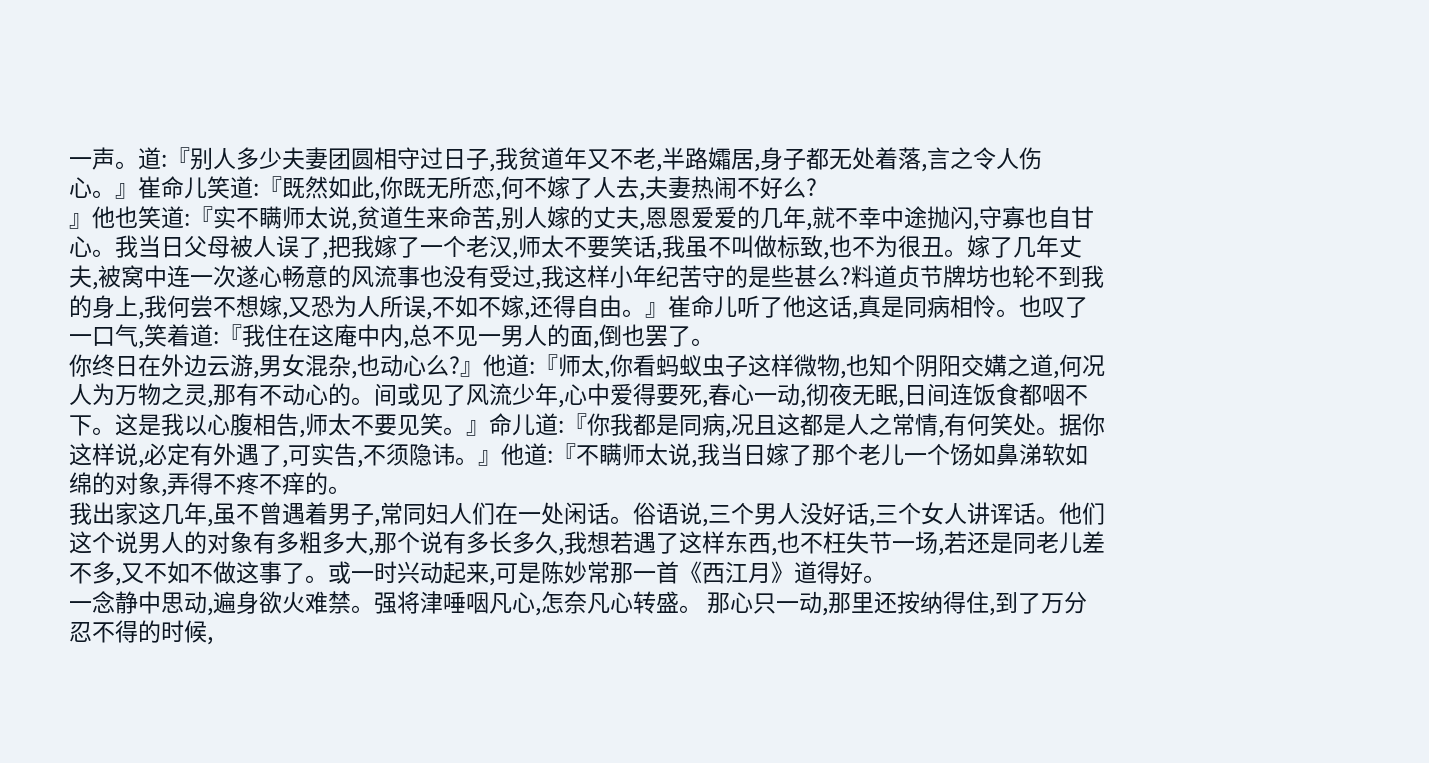一声。道:『别人多少夫妻团圆相守过日子,我贫道年又不老,半路孀居,身子都无处着落,言之令人伤心。』崔命儿笑道:『既然如此,你既无所恋,何不嫁了人去,夫妻热闹不好么?
』他也笑道:『实不瞒师太说,贫道生来命苦,别人嫁的丈夫,恩恩爱爱的几年,就不幸中途抛闪,守寡也自甘心。我当日父母被人误了,把我嫁了一个老汉,师太不要笑话,我虽不叫做标致,也不为很丑。嫁了几年丈夫,被窝中连一次遂心畅意的风流事也没有受过,我这样小年纪苦守的是些甚么?料道贞节牌坊也轮不到我的身上,我何尝不想嫁,又恐为人所误,不如不嫁,还得自由。』崔命儿听了他这话,真是同病相怜。也叹了一口气,笑着道:『我住在这庵中内,总不见一男人的面,倒也罢了。
你终日在外边云游,男女混杂,也动心么?』他道:『师太,你看蚂蚁虫子这样微物,也知个阴阳交媾之道,何况人为万物之灵,那有不动心的。间或见了风流少年,心中爱得要死,春心一动,彻夜无眠,日间连饭食都咽不下。这是我以心腹相告,师太不要见笑。』命儿道:『你我都是同病,况且这都是人之常情,有何笑处。据你这样说,必定有外遇了,可实告,不须隐讳。』他道:『不瞒师太说,我当日嫁了那个老儿一个饧如鼻涕软如绵的对象,弄得不疼不痒的。
我出家这几年,虽不曾遇着男子,常同妇人们在一处闲话。俗语说,三个男人没好话,三个女人讲诨话。他们这个说男人的对象有多粗多大,那个说有多长多久,我想若遇了这样东西,也不枉失节一场,若还是同老儿差不多,又不如不做这事了。或一时兴动起来,可是陈妙常那一首《西江月》道得好。
一念静中思动,遍身欲火难禁。强将津唾咽凡心,怎奈凡心转盛。 那心只一动,那里还按纳得住,到了万分忍不得的时候,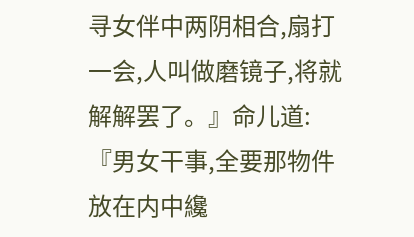寻女伴中两阴相合,扇打一会,人叫做磨镜子,将就解解罢了。』命儿道:『男女干事,全要那物件放在内中纔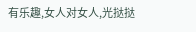有乐趣,女人对女人,光挞挞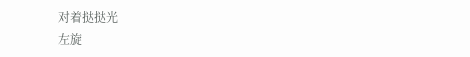对着挞挞光
左旋